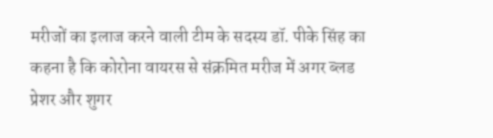मरीजों का इलाज करने वाली टीम के सदस्य डॉ. पीके सिंह का कहना है कि कोरोना वायरस से संक्रमित मरीज में अगर ब्लड प्रेशर और शुगर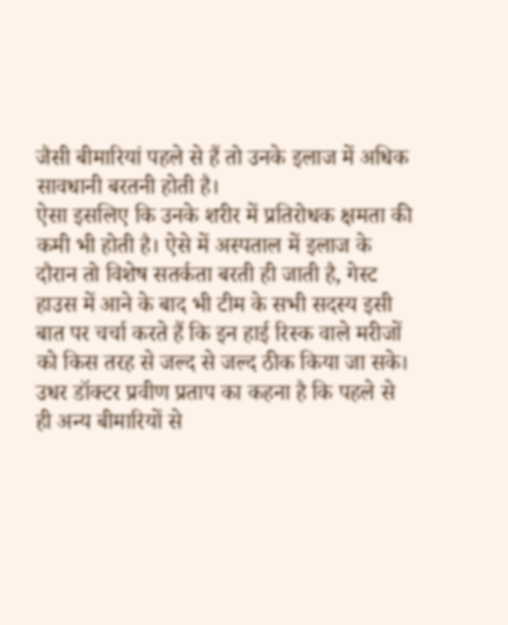जैसी बीमारियां पहले से हैं तो उनके इलाज में अधिक सावधानी बरतनी होती है।
ऐसा इसलिए कि उनके शरीर में प्रतिरोधक क्षमता की कमी भी होती है। ऐसे में अस्पताल में इलाज के दौरान तो विशेष सतर्कता बरती ही जाती है, गेस्ट हाउस में आने के बाद भी टीम के सभी सदस्य इसी बात पर चर्चा करते हैं कि इन हाई रिस्क वाले मरीजों को किस तरह से जल्द से जल्द ठीक किया जा सके।
उधर डॉक्टर प्रवीण प्रताप का कहना है कि पहले से ही अन्य बीमारियों से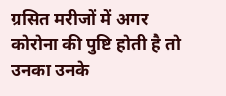ग्रसित मरीजों में अगर कोरोना की पुष्टि होती है तो उनका उनके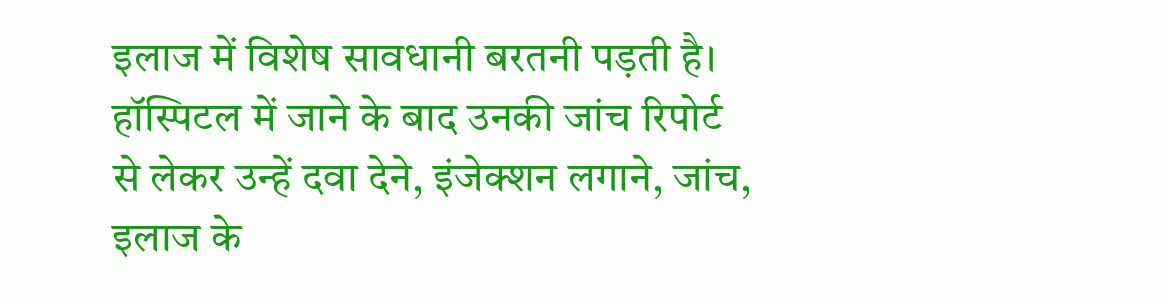इलाज में विशेष सावधानी बरतनी पड़ती है। हॉस्पिटल में जाने के बाद उनकी जांच रिपोर्ट से लेकर उन्हें दवा देने, इंजेक्शन लगाने, जांच, इलाज के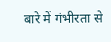बारे में गंभीरता से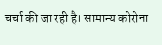चर्चा की जा रही है। सामान्य कोरोना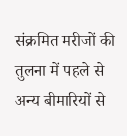संक्रमित मरीजों की तुलना में पहले से अन्य बीमारियों से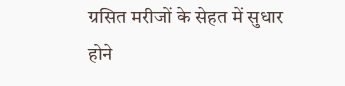ग्रसित मरीजों के सेहत में सुधार होने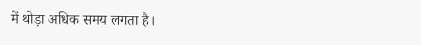में थोड़ा अधिक समय लगता है।